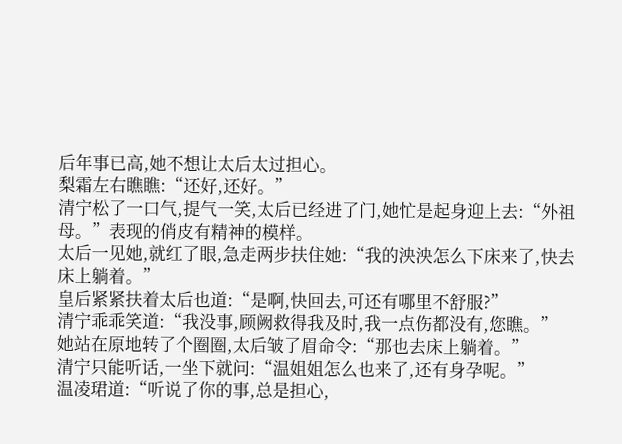后年事已高,她不想让太后太过担心。
梨霜左右瞧瞧:“还好,还好。”
清宁松了一口气,提气一笑,太后已经进了门,她忙是起身迎上去:“外祖母。”表现的俏皮有精神的模样。
太后一见她,就红了眼,急走两步扶住她:“我的泱泱怎么下床来了,快去床上躺着。”
皇后紧紧扶着太后也道:“是啊,快回去,可还有哪里不舒服?”
清宁乖乖笑道:“我没事,顾阙救得我及时,我一点伤都没有,您瞧。”
她站在原地转了个圈圈,太后皱了眉命令:“那也去床上躺着。”
清宁只能听话,一坐下就问:“温姐姐怎么也来了,还有身孕呢。”
温凌珺道:“听说了你的事,总是担心,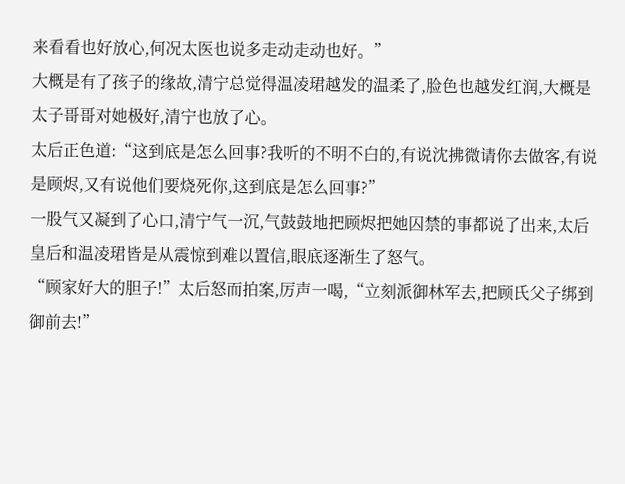来看看也好放心,何况太医也说多走动走动也好。”
大概是有了孩子的缘故,清宁总觉得温凌珺越发的温柔了,脸色也越发红润,大概是太子哥哥对她极好,清宁也放了心。
太后正色道:“这到底是怎么回事?我听的不明不白的,有说沈拂微请你去做客,有说是顾烬,又有说他们要烧死你,这到底是怎么回事?”
一股气又凝到了心口,清宁气一沉,气鼓鼓地把顾烬把她囚禁的事都说了出来,太后皇后和温凌珺皆是从震惊到难以置信,眼底逐渐生了怒气。
“顾家好大的胆子!”太后怒而拍案,厉声一喝,“立刻派御林军去,把顾氏父子绑到御前去!”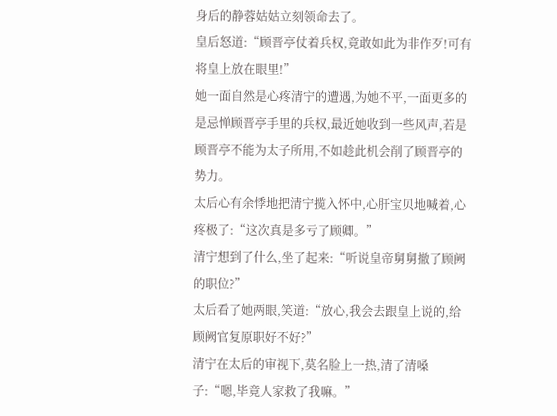身后的静蓉姑姑立刻领命去了。
皇后怒道:“顾晋亭仗着兵权,竟敢如此为非作歹!可有将皇上放在眼里!”
她一面自然是心疼清宁的遭遇,为她不平,一面更多的是忌惮顾晋亭手里的兵权,最近她收到一些风声,若是顾晋亭不能为太子所用,不如趁此机会削了顾晋亭的势力。
太后心有余悸地把清宁揽入怀中,心肝宝贝地喊着,心疼极了:“这次真是多亏了顾卿。”
清宁想到了什么,坐了起来:“听说皇帝舅舅撤了顾阙的职位?”
太后看了她两眼,笑道:“放心,我会去跟皇上说的,给顾阙官复原职好不好?”
清宁在太后的审视下,莫名脸上一热,清了清嗓子:“嗯,毕竟人家救了我嘛。”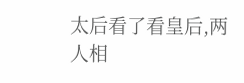太后看了看皇后,两人相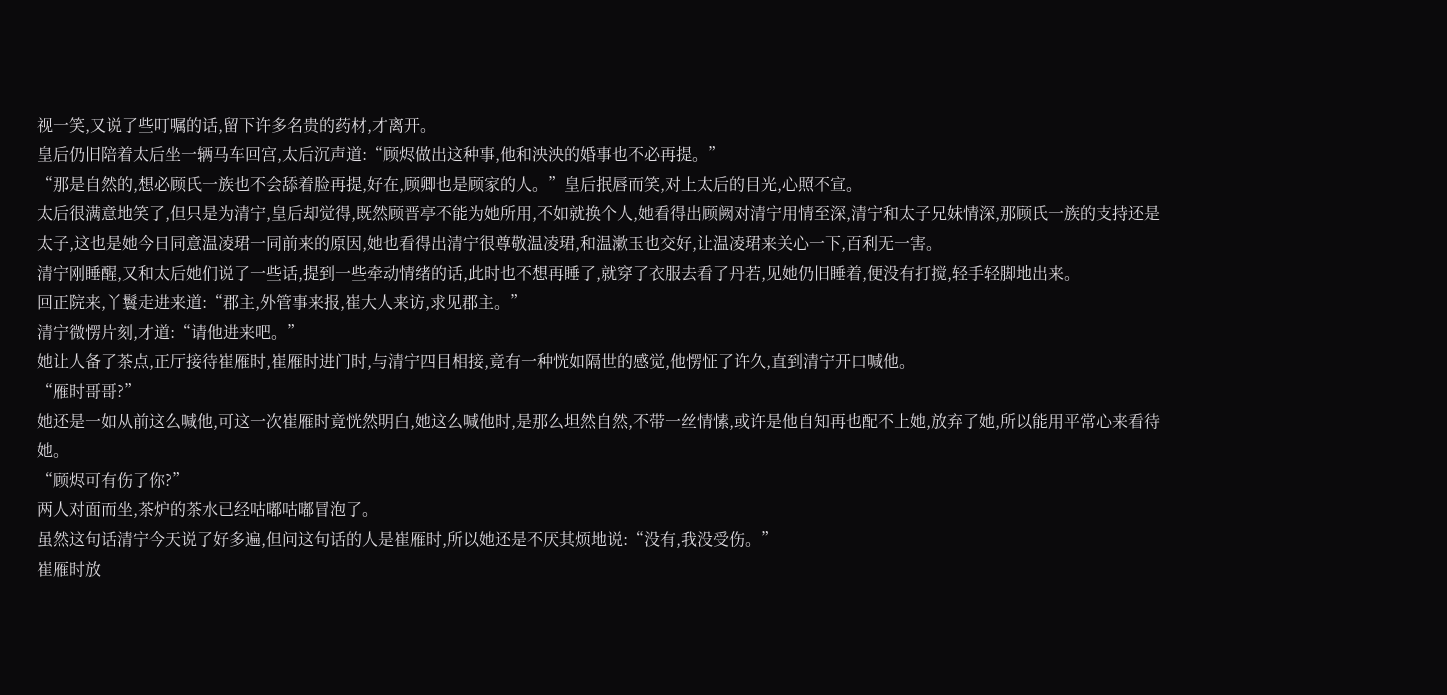视一笑,又说了些叮嘱的话,留下许多名贵的药材,才离开。
皇后仍旧陪着太后坐一辆马车回宫,太后沉声道:“顾烬做出这种事,他和泱泱的婚事也不必再提。”
“那是自然的,想必顾氏一族也不会舔着脸再提,好在,顾卿也是顾家的人。”皇后抿唇而笑,对上太后的目光,心照不宣。
太后很满意地笑了,但只是为清宁,皇后却觉得,既然顾晋亭不能为她所用,不如就换个人,她看得出顾阙对清宁用情至深,清宁和太子兄妹情深,那顾氏一族的支持还是太子,这也是她今日同意温凌珺一同前来的原因,她也看得出清宁很尊敬温凌珺,和温漱玉也交好,让温凌珺来关心一下,百利无一害。
清宁刚睡醒,又和太后她们说了一些话,提到一些牵动情绪的话,此时也不想再睡了,就穿了衣服去看了丹若,见她仍旧睡着,便没有打搅,轻手轻脚地出来。
回正院来,丫鬟走进来道:“郡主,外管事来报,崔大人来访,求见郡主。”
清宁微愣片刻,才道:“请他进来吧。”
她让人备了茶点,正厅接待崔雁时,崔雁时进门时,与清宁四目相接,竟有一种恍如隔世的感觉,他愣怔了许久,直到清宁开口喊他。
“雁时哥哥?”
她还是一如从前这么喊他,可这一次崔雁时竟恍然明白,她这么喊他时,是那么坦然自然,不带一丝情愫,或许是他自知再也配不上她,放弃了她,所以能用平常心来看待她。
“顾烬可有伤了你?”
两人对面而坐,茶炉的茶水已经咕嘟咕嘟冒泡了。
虽然这句话清宁今天说了好多遍,但问这句话的人是崔雁时,所以她还是不厌其烦地说:“没有,我没受伤。”
崔雁时放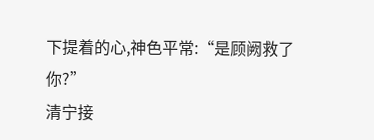下提着的心,神色平常:“是顾阙救了你?”
清宁接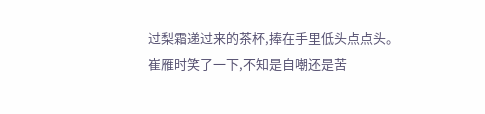过梨霜递过来的茶杯,捧在手里低头点点头。
崔雁时笑了一下,不知是自嘲还是苦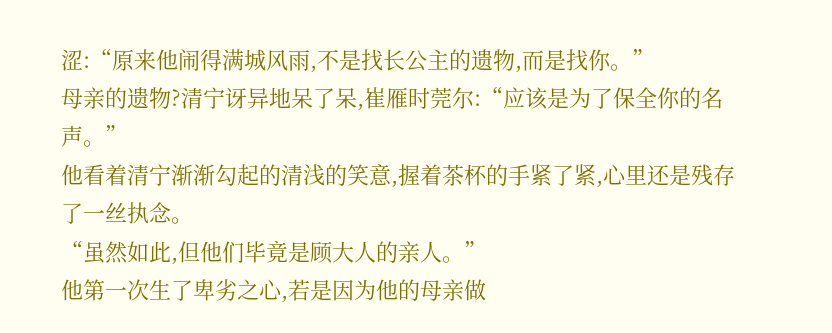涩:“原来他闹得满城风雨,不是找长公主的遗物,而是找你。”
母亲的遗物?清宁讶异地呆了呆,崔雁时莞尔:“应该是为了保全你的名声。”
他看着清宁渐渐勾起的清浅的笑意,握着茶杯的手紧了紧,心里还是残存了一丝执念。
“虽然如此,但他们毕竟是顾大人的亲人。”
他第一次生了卑劣之心,若是因为他的母亲做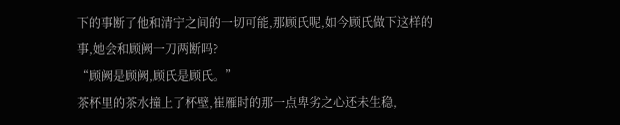下的事断了他和清宁之间的一切可能,那顾氏呢,如今顾氏做下这样的事,她会和顾阙一刀两断吗?
“顾阙是顾阙,顾氏是顾氏。”
茶杯里的茶水撞上了杯壁,崔雁时的那一点卑劣之心还未生稳,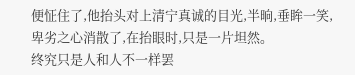便怔住了,他抬头对上清宁真诚的目光,半晌,垂眸一笑,卑劣之心消散了,在抬眼时,只是一片坦然。
终究只是人和人不一样罢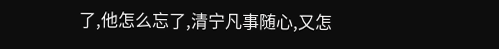了,他怎么忘了,清宁凡事随心,又怎